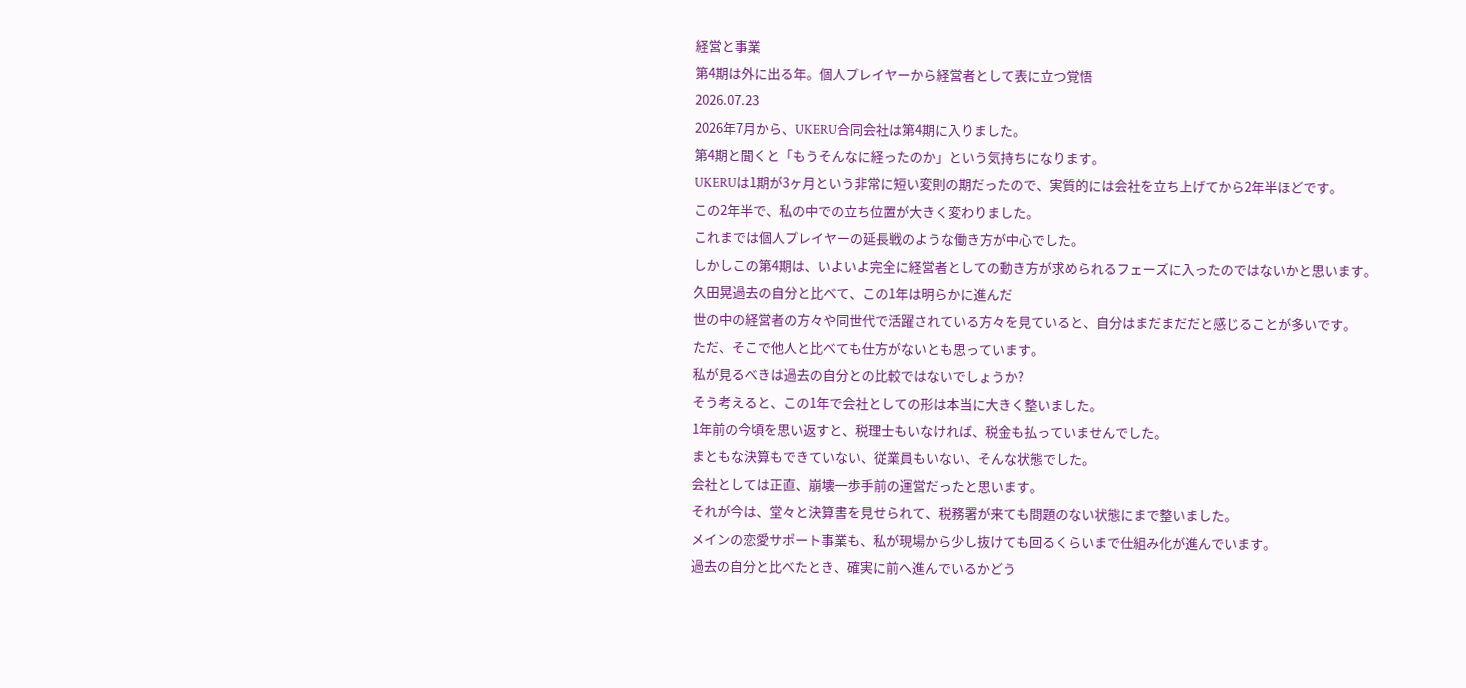経営と事業
第4期は外に出る年。個人プレイヤーから経営者として表に立つ覚悟
2026.07.23
2026年7月から、UKERU合同会社は第4期に入りました。
第4期と聞くと「もうそんなに経ったのか」という気持ちになります。
UKERUは1期が3ヶ月という非常に短い変則の期だったので、実質的には会社を立ち上げてから2年半ほどです。
この2年半で、私の中での立ち位置が大きく変わりました。
これまでは個人プレイヤーの延長戦のような働き方が中心でした。
しかしこの第4期は、いよいよ完全に経営者としての動き方が求められるフェーズに入ったのではないかと思います。
久田晃過去の自分と比べて、この1年は明らかに進んだ
世の中の経営者の方々や同世代で活躍されている方々を見ていると、自分はまだまだだと感じることが多いです。
ただ、そこで他人と比べても仕方がないとも思っています。
私が見るべきは過去の自分との比較ではないでしょうか?
そう考えると、この1年で会社としての形は本当に大きく整いました。
1年前の今頃を思い返すと、税理士もいなければ、税金も払っていませんでした。
まともな決算もできていない、従業員もいない、そんな状態でした。
会社としては正直、崩壊一歩手前の運営だったと思います。
それが今は、堂々と決算書を見せられて、税務署が来ても問題のない状態にまで整いました。
メインの恋愛サポート事業も、私が現場から少し抜けても回るくらいまで仕組み化が進んでいます。
過去の自分と比べたとき、確実に前へ進んでいるかどう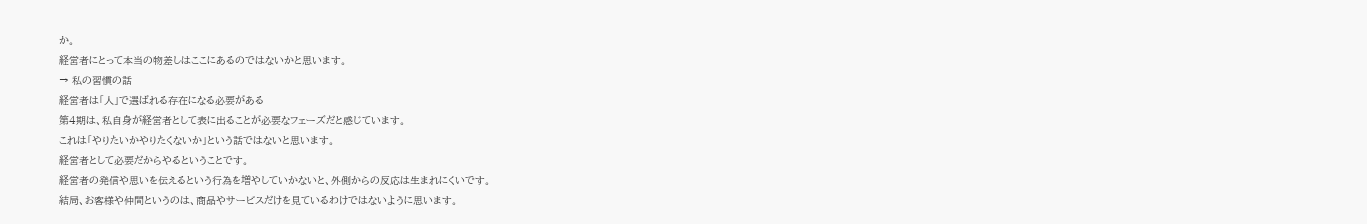か。
経営者にとって本当の物差しはここにあるのではないかと思います。
→ 私の習慣の話
経営者は「人」で選ばれる存在になる必要がある
第4期は、私自身が経営者として表に出ることが必要なフェーズだと感じています。
これは「やりたいかやりたくないか」という話ではないと思います。
経営者として必要だからやるということです。
経営者の発信や思いを伝えるという行為を増やしていかないと、外側からの反応は生まれにくいです。
結局、お客様や仲間というのは、商品やサービスだけを見ているわけではないように思います。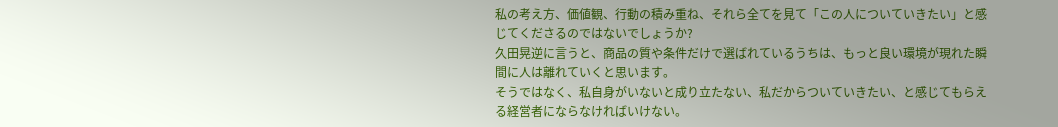私の考え方、価値観、行動の積み重ね、それら全てを見て「この人についていきたい」と感じてくださるのではないでしょうか?
久田晃逆に言うと、商品の質や条件だけで選ばれているうちは、もっと良い環境が現れた瞬間に人は離れていくと思います。
そうではなく、私自身がいないと成り立たない、私だからついていきたい、と感じてもらえる経営者にならなければいけない。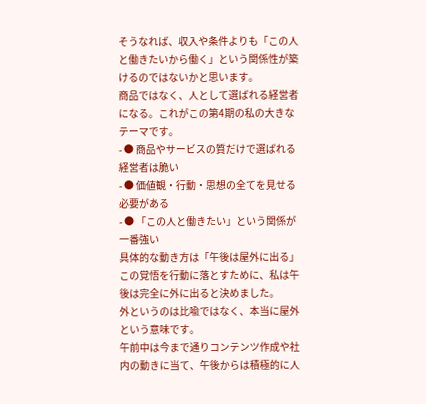そうなれば、収入や条件よりも「この人と働きたいから働く」という関係性が築けるのではないかと思います。
商品ではなく、人として選ばれる経営者になる。これがこの第4期の私の大きなテーマです。
- ● 商品やサービスの質だけで選ばれる経営者は脆い
- ● 価値観・行動・思想の全てを見せる必要がある
- ● 「この人と働きたい」という関係が一番強い
具体的な動き方は「午後は屋外に出る」
この覚悟を行動に落とすために、私は午後は完全に外に出ると決めました。
外というのは比喩ではなく、本当に屋外という意味です。
午前中は今まで通りコンテンツ作成や社内の動きに当て、午後からは積極的に人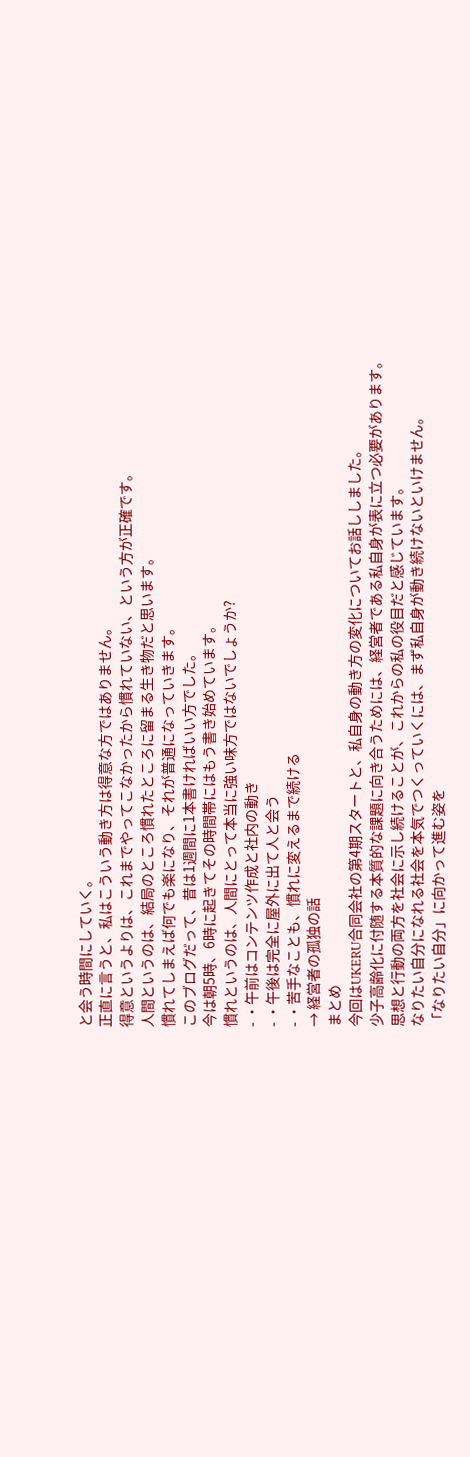と会う時間にしていく。
正直に言うと、私はこういう動き方は得意な方ではありません。
得意というよりは、これまでやってこなかったから慣れていない、という方が正確です。
人間というのは、結局のところ慣れたところに留まる生き物だと思います。
慣れてしまえば何でも楽になり、それが普通になっていきます。
このブログだって、昔は1週間に1本書ければいい方でした。
今は朝5時、6時に起きてその時間帯にはもう書き始めています。
慣れというのは、人間にとって本当に強い味方ではないでしょうか?
- ・午前はコンテンツ作成と社内の動き
- ・午後は完全に屋外に出て人と会う
- ・苦手なことも、慣れに変えるまで続ける
→ 経営者の孤独の話
まとめ
今回はUKERU合同会社の第4期スタートと、私自身の動き方の変化についてお話ししました。
少子高齢化に付随する本質的な課題に向き合うためには、経営者である私自身が表に立つ必要があります。
思想と行動の両方を社会に示し続けることが、これからの私の役目だと感じています。
なりたい自分になれる社会を本気でつくっていくには、まず私自身が動き続けないといけません。
「なりたい自分」に向かって進む姿を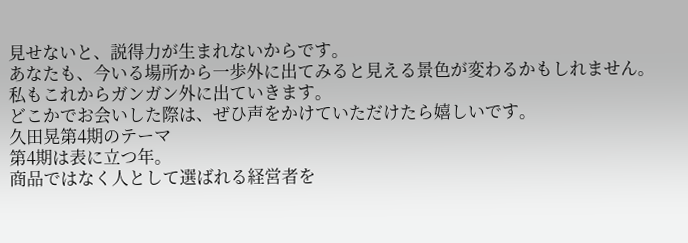見せないと、説得力が生まれないからです。
あなたも、今いる場所から一歩外に出てみると見える景色が変わるかもしれません。
私もこれからガンガン外に出ていきます。
どこかでお会いした際は、ぜひ声をかけていただけたら嬉しいです。
久田晃第4期のテーマ
第4期は表に立つ年。
商品ではなく人として選ばれる経営者を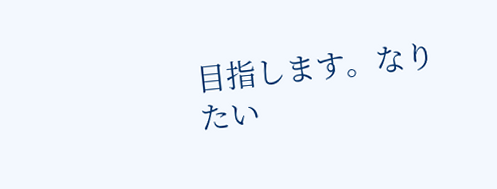目指します。なりたい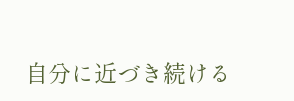自分に近づき続ける